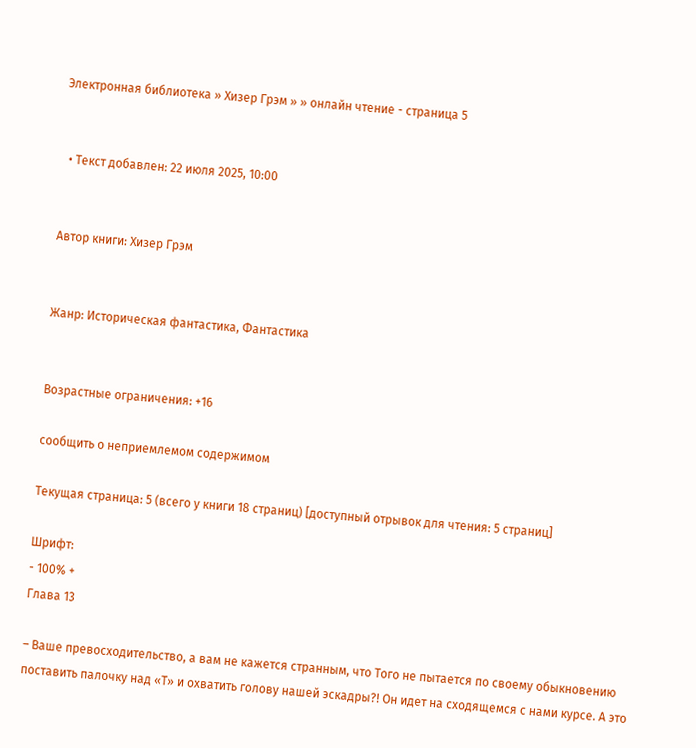Электронная библиотека » Хизер Грэм » » онлайн чтение - страница 5


  • Текст добавлен: 22 июля 2025, 10:00


Автор книги: Хизер Грэм


Жанр: Историческая фантастика, Фантастика


Возрастные ограничения: +16

сообщить о неприемлемом содержимом

Текущая страница: 5 (всего у книги 18 страниц) [доступный отрывок для чтения: 5 страниц]

Шрифт:
- 100% +
Глава 13

– Ваше превосходительство, а вам не кажется странным, что Того не пытается по своему обыкновению поставить палочку над «Т» и охватить голову нашей эскадры?! Он идет на сходящемся с нами курсе. А это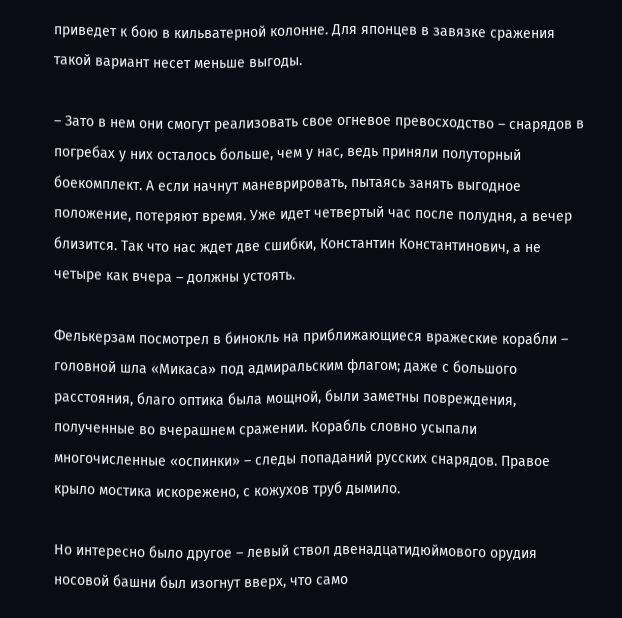приведет к бою в кильватерной колонне. Для японцев в завязке сражения такой вариант несет меньше выгоды.

– Зато в нем они смогут реализовать свое огневое превосходство – снарядов в погребах у них осталось больше, чем у нас, ведь приняли полуторный боекомплект. А если начнут маневрировать, пытаясь занять выгодное положение, потеряют время. Уже идет четвертый час после полудня, а вечер близится. Так что нас ждет две сшибки, Константин Константинович, а не четыре как вчера – должны устоять.

Фелькерзам посмотрел в бинокль на приближающиеся вражеские корабли – головной шла «Микаса» под адмиральским флагом; даже с большого расстояния, благо оптика была мощной, были заметны повреждения, полученные во вчерашнем сражении. Корабль словно усыпали многочисленные «оспинки» – следы попаданий русских снарядов. Правое крыло мостика искорежено, с кожухов труб дымило.

Но интересно было другое – левый ствол двенадцатидюймового орудия носовой башни был изогнут вверх, что само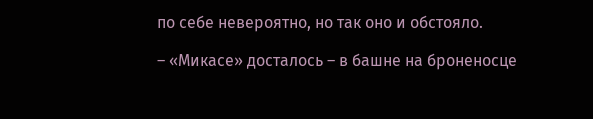по себе невероятно, но так оно и обстояло.

– «Микасе» досталось – в башне на броненосце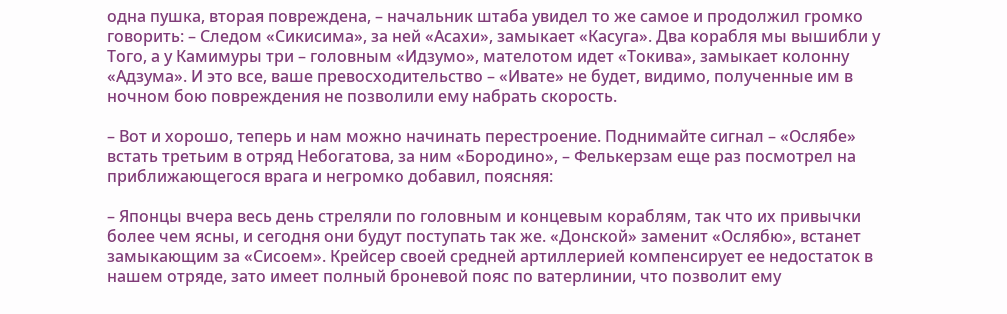одна пушка, вторая повреждена, – начальник штаба увидел то же самое и продолжил громко говорить: – Следом «Сикисима», за ней «Асахи», замыкает «Касуга». Два корабля мы вышибли у Того, а у Камимуры три – головным «Идзумо», мателотом идет «Токива», замыкает колонну «Адзума». И это все, ваше превосходительство – «Ивате» не будет, видимо, полученные им в ночном бою повреждения не позволили ему набрать скорость.

– Вот и хорошо, теперь и нам можно начинать перестроение. Поднимайте сигнал – «Ослябе» встать третьим в отряд Небогатова, за ним «Бородино», – Фелькерзам еще раз посмотрел на приближающегося врага и негромко добавил, поясняя:

– Японцы вчера весь день стреляли по головным и концевым кораблям, так что их привычки более чем ясны, и сегодня они будут поступать так же. «Донской» заменит «Ослябю», встанет замыкающим за «Сисоем». Крейсер своей средней артиллерией компенсирует ее недостаток в нашем отряде, зато имеет полный броневой пояс по ватерлинии, что позволит ему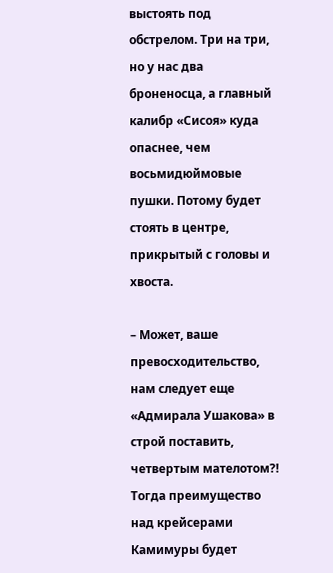выстоять под обстрелом. Три на три, но у нас два броненосца, а главный калибр «Сисоя» куда опаснее, чем восьмидюймовые пушки. Потому будет стоять в центре, прикрытый с головы и хвоста.

– Может, ваше превосходительство, нам следует еще «Адмирала Ушакова» в строй поставить, четвертым мателотом?! Тогда преимущество над крейсерами Камимуры будет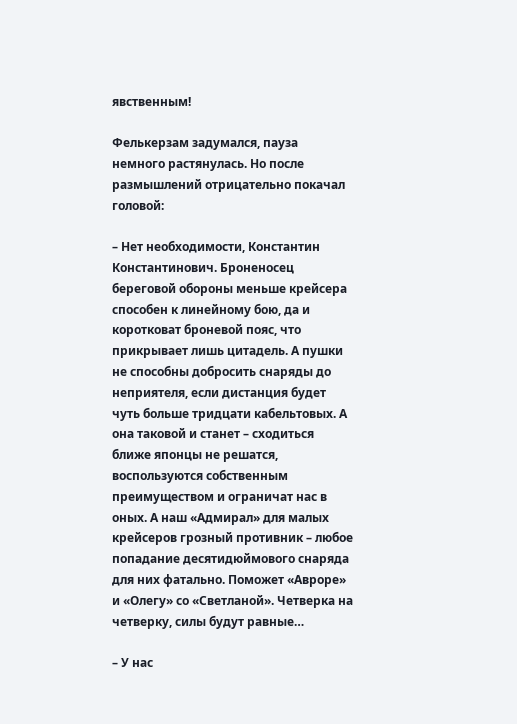явственным!

Фелькерзам задумался, пауза немного растянулась. Но после размышлений отрицательно покачал головой:

– Нет необходимости, Константин Константинович. Броненосец береговой обороны меньше крейсера способен к линейному бою, да и коротковат броневой пояс, что прикрывает лишь цитадель. А пушки не способны добросить снаряды до неприятеля, если дистанция будет чуть больше тридцати кабельтовых. А она таковой и станет – сходиться ближе японцы не решатся, воспользуются собственным преимуществом и ограничат нас в оных. А наш «Адмирал» для малых крейсеров грозный противник – любое попадание десятидюймового снаряда для них фатально. Поможет «Авроре» и «Олегу» со «Светланой». Четверка на четверку, силы будут равные…

– У нас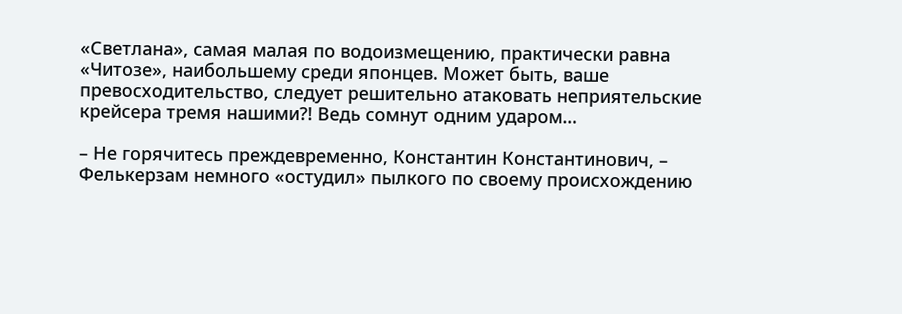«Светлана», самая малая по водоизмещению, практически равна «Читозе», наибольшему среди японцев. Может быть, ваше превосходительство, следует решительно атаковать неприятельские крейсера тремя нашими?! Ведь сомнут одним ударом…

– Не горячитесь преждевременно, Константин Константинович, – Фелькерзам немного «остудил» пылкого по своему происхождению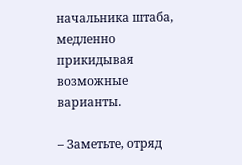начальника штаба, медленно прикидывая возможные варианты.

– Заметьте, отряд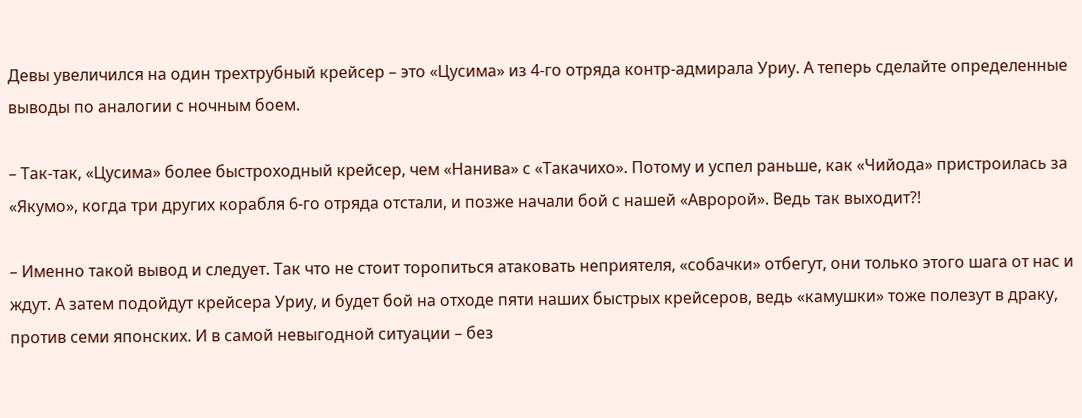Девы увеличился на один трехтрубный крейсер – это «Цусима» из 4-го отряда контр-адмирала Уриу. А теперь сделайте определенные выводы по аналогии с ночным боем.

– Так-так, «Цусима» более быстроходный крейсер, чем «Нанива» с «Такачихо». Потому и успел раньше, как «Чийода» пристроилась за «Якумо», когда три других корабля 6-го отряда отстали, и позже начали бой с нашей «Авророй». Ведь так выходит?!

– Именно такой вывод и следует. Так что не стоит торопиться атаковать неприятеля, «собачки» отбегут, они только этого шага от нас и ждут. А затем подойдут крейсера Уриу, и будет бой на отходе пяти наших быстрых крейсеров, ведь «камушки» тоже полезут в драку, против семи японских. И в самой невыгодной ситуации – без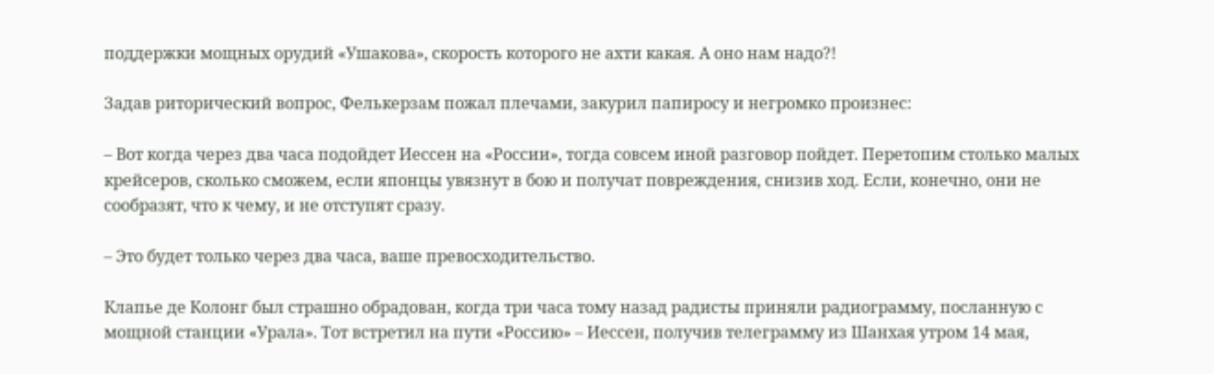поддержки мощных орудий «Ушакова», скорость которого не ахти какая. А оно нам надо?!

Задав риторический вопрос, Фелькерзам пожал плечами, закурил папиросу и негромко произнес:

– Вот когда через два часа подойдет Иессен на «России», тогда совсем иной разговор пойдет. Перетопим столько малых крейсеров, сколько сможем, если японцы увязнут в бою и получат повреждения, снизив ход. Если, конечно, они не сообразят, что к чему, и не отступят сразу.

– Это будет только через два часа, ваше превосходительство.

Клапье де Колонг был страшно обрадован, когда три часа тому назад радисты приняли радиограмму, посланную с мощной станции «Урала». Тот встретил на пути «Россию» – Иессен, получив телеграмму из Шанхая утром 14 мая,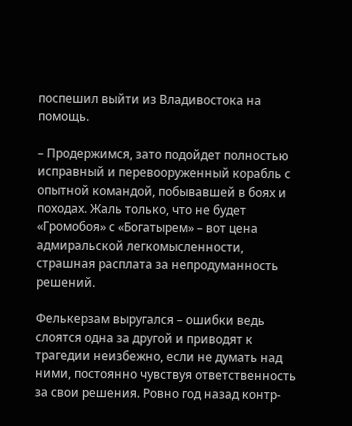поспешил выйти из Владивостока на помощь.

– Продержимся, зато подойдет полностью исправный и перевооруженный корабль с опытной командой, побывавшей в боях и походах. Жаль только, что не будет «Громобоя» с «Богатырем» – вот цена адмиральской легкомысленности, страшная расплата за непродуманность решений.

Фелькерзам выругался – ошибки ведь слоятся одна за другой и приводят к трагедии неизбежно, если не думать над ними, постоянно чувствуя ответственность за свои решения. Ровно год назад контр-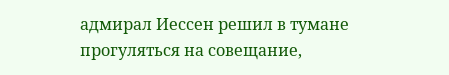адмирал Иессен решил в тумане прогуляться на совещание,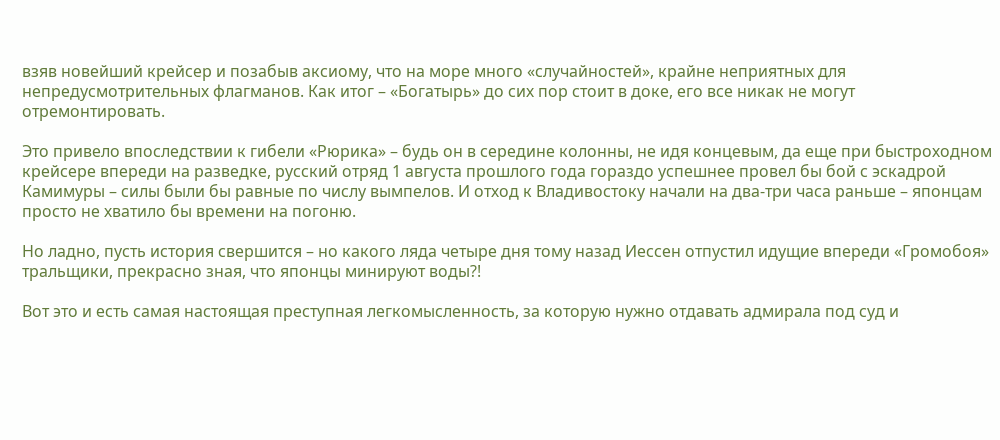взяв новейший крейсер и позабыв аксиому, что на море много «случайностей», крайне неприятных для непредусмотрительных флагманов. Как итог – «Богатырь» до сих пор стоит в доке, его все никак не могут отремонтировать.

Это привело впоследствии к гибели «Рюрика» – будь он в середине колонны, не идя концевым, да еще при быстроходном крейсере впереди на разведке, русский отряд 1 августа прошлого года гораздо успешнее провел бы бой с эскадрой Камимуры – силы были бы равные по числу вымпелов. И отход к Владивостоку начали на два-три часа раньше – японцам просто не хватило бы времени на погоню.

Но ладно, пусть история свершится – но какого ляда четыре дня тому назад Иессен отпустил идущие впереди «Громобоя» тральщики, прекрасно зная, что японцы минируют воды?!

Вот это и есть самая настоящая преступная легкомысленность, за которую нужно отдавать адмирала под суд и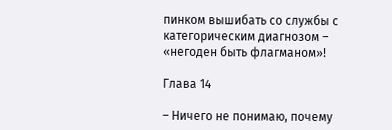пинком вышибать со службы с категорическим диагнозом – «негоден быть флагманом»!

Глава 14

– Ничего не понимаю, почему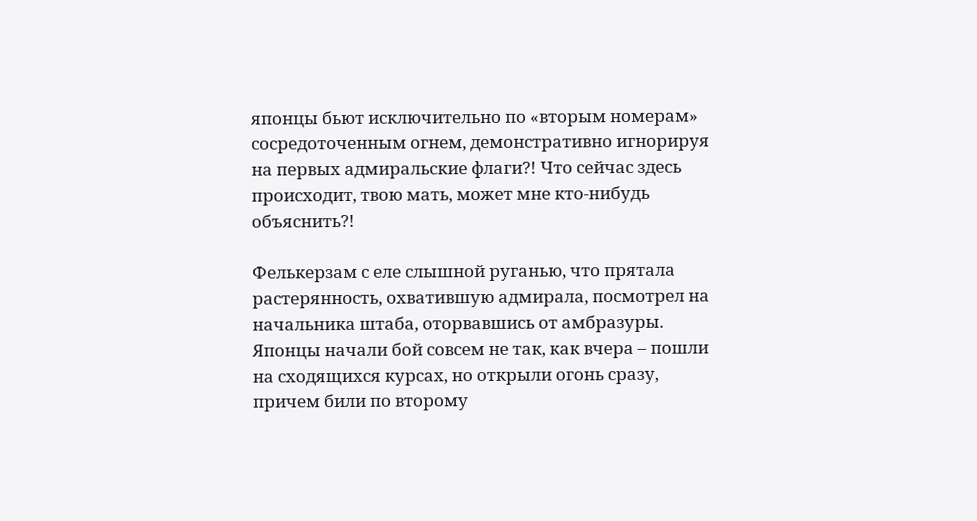японцы бьют исключительно по «вторым номерам» сосредоточенным огнем, демонстративно игнорируя на первых адмиральские флаги?! Что сейчас здесь происходит, твою мать, может мне кто-нибудь объяснить?!

Фелькерзам с еле слышной руганью, что прятала растерянность, охватившую адмирала, посмотрел на начальника штаба, оторвавшись от амбразуры. Японцы начали бой совсем не так, как вчера – пошли на сходящихся курсах, но открыли огонь сразу, причем били по второму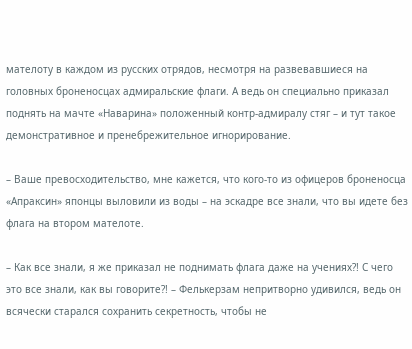мателоту в каждом из русских отрядов, несмотря на развевавшиеся на головных броненосцах адмиральские флаги. А ведь он специально приказал поднять на мачте «Наварина» положенный контр-адмиралу стяг – и тут такое демонстративное и пренебрежительное игнорирование.

– Ваше превосходительство, мне кажется, что кого-то из офицеров броненосца «Апраксин» японцы выловили из воды – на эскадре все знали, что вы идете без флага на втором мателоте.

– Как все знали, я же приказал не поднимать флага даже на учениях?! С чего это все знали, как вы говорите?! – Фелькерзам непритворно удивился, ведь он всячески старался сохранить секретность, чтобы не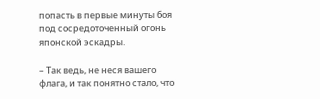попасть в первые минуты боя под сосредоточенный огонь японской эскадры.

– Так ведь, не неся вашего флага, и так понятно стало, что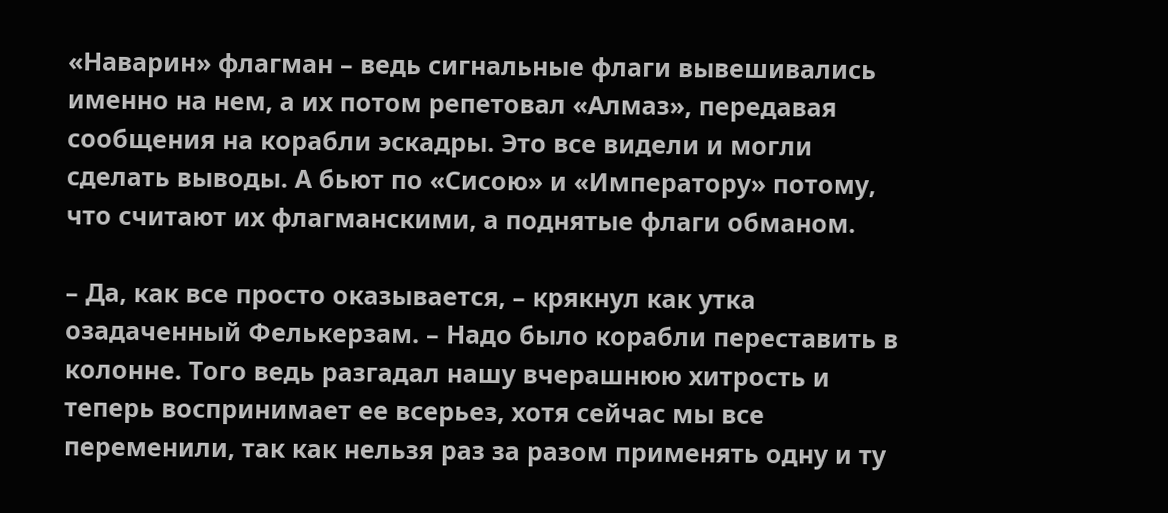«Наварин» флагман – ведь сигнальные флаги вывешивались именно на нем, а их потом репетовал «Алмаз», передавая сообщения на корабли эскадры. Это все видели и могли сделать выводы. А бьют по «Сисою» и «Императору» потому, что считают их флагманскими, а поднятые флаги обманом.

– Да, как все просто оказывается, – крякнул как утка озадаченный Фелькерзам. – Надо было корабли переставить в колонне. Того ведь разгадал нашу вчерашнюю хитрость и теперь воспринимает ее всерьез, хотя сейчас мы все переменили, так как нельзя раз за разом применять одну и ту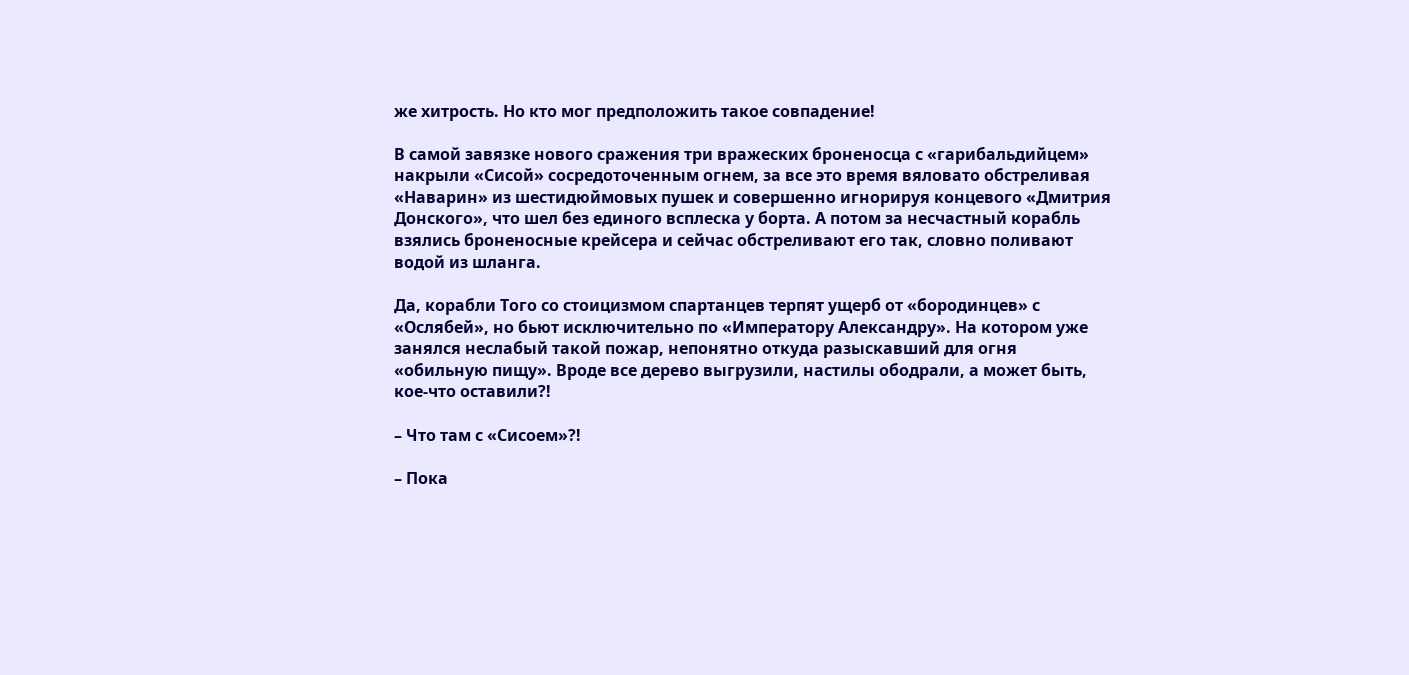же хитрость. Но кто мог предположить такое совпадение!

В самой завязке нового сражения три вражеских броненосца с «гарибальдийцем» накрыли «Сисой» сосредоточенным огнем, за все это время вяловато обстреливая «Наварин» из шестидюймовых пушек и совершенно игнорируя концевого «Дмитрия Донского», что шел без единого всплеска у борта. А потом за несчастный корабль взялись броненосные крейсера и сейчас обстреливают его так, словно поливают водой из шланга.

Да, корабли Того со стоицизмом спартанцев терпят ущерб от «бородинцев» с «Ослябей», но бьют исключительно по «Императору Александру». На котором уже занялся неслабый такой пожар, непонятно откуда разыскавший для огня «обильную пищу». Вроде все дерево выгрузили, настилы ободрали, а может быть, кое-что оставили?!

– Что там с «Сисоем»?!

– Пока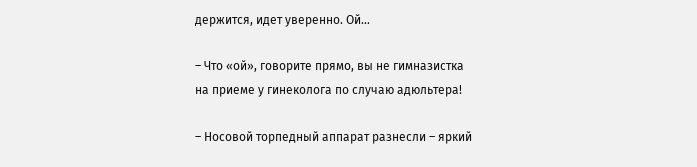держится, идет уверенно. Ой…

– Что «ой», говорите прямо, вы не гимназистка на приеме у гинеколога по случаю адюльтера!

– Носовой торпедный аппарат разнесли – яркий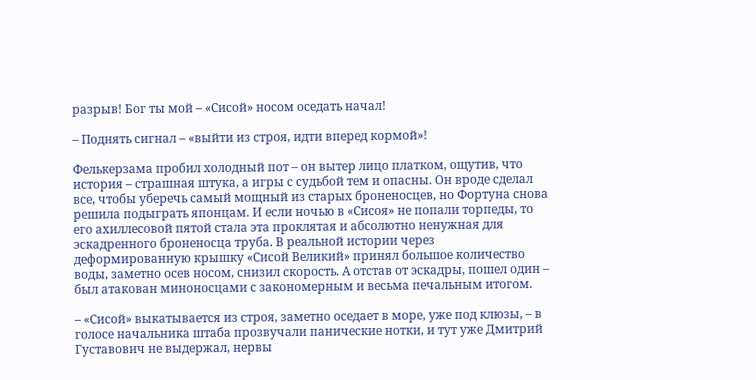разрыв! Бог ты мой – «Сисой» носом оседать начал!

– Поднять сигнал – «выйти из строя, идти вперед кормой»!

Фелькерзама пробил холодный пот – он вытер лицо платком, ощутив, что история – страшная штука, а игры с судьбой тем и опасны. Он вроде сделал все, чтобы уберечь самый мощный из старых броненосцев, но Фортуна снова решила подыграть японцам. И если ночью в «Сисоя» не попали торпеды, то его ахиллесовой пятой стала эта проклятая и абсолютно ненужная для эскадренного броненосца труба. В реальной истории через деформированную крышку «Сисой Великий» принял большое количество воды, заметно осев носом, снизил скорость. А отстав от эскадры, пошел один – был атакован миноносцами с закономерным и весьма печальным итогом.

– «Сисой» выкатывается из строя, заметно оседает в море, уже под клюзы, – в голосе начальника штаба прозвучали панические нотки, и тут уже Дмитрий Густавович не выдержал, нервы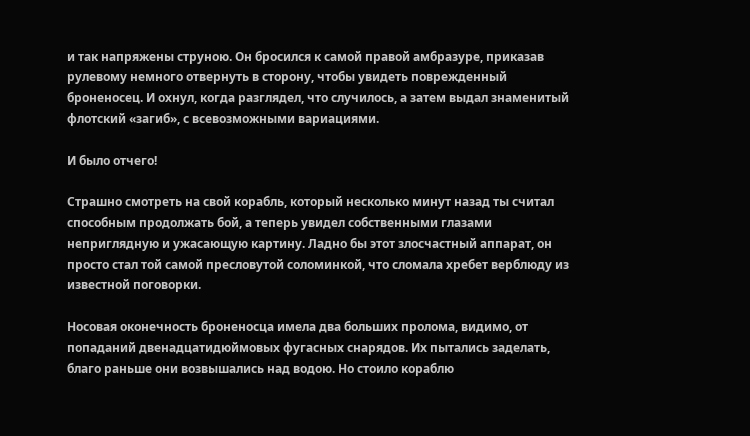и так напряжены струною. Он бросился к самой правой амбразуре, приказав рулевому немного отвернуть в сторону, чтобы увидеть поврежденный броненосец. И охнул, когда разглядел, что случилось, а затем выдал знаменитый флотский «загиб», с всевозможными вариациями.

И было отчего!

Страшно смотреть на свой корабль, который несколько минут назад ты считал способным продолжать бой, а теперь увидел собственными глазами неприглядную и ужасающую картину. Ладно бы этот злосчастный аппарат, он просто стал той самой пресловутой соломинкой, что сломала хребет верблюду из известной поговорки.

Носовая оконечность броненосца имела два больших пролома, видимо, от попаданий двенадцатидюймовых фугасных снарядов. Их пытались заделать, благо раньше они возвышались над водою. Но стоило кораблю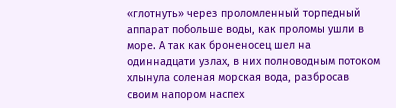«глотнуть» через проломленный торпедный аппарат побольше воды, как проломы ушли в море. А так как броненосец шел на одиннадцати узлах, в них полноводным потоком хлынула соленая морская вода, разбросав своим напором наспех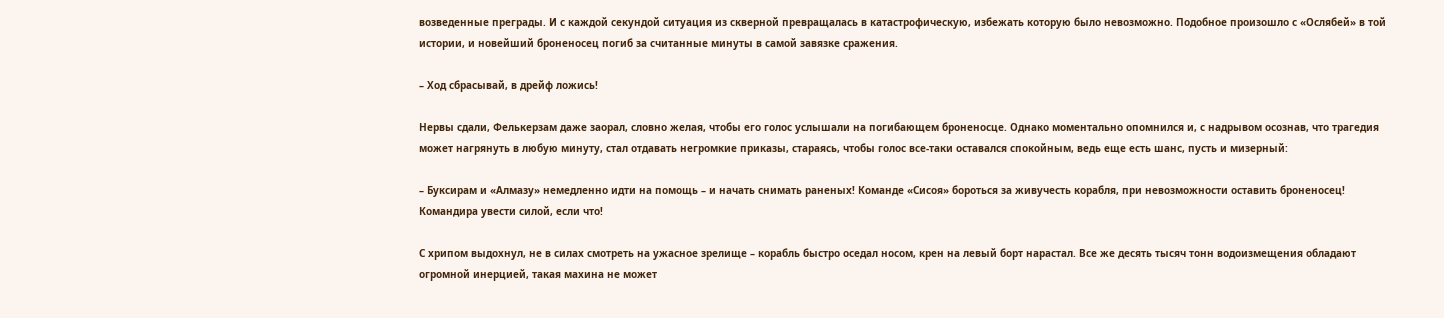возведенные преграды. И с каждой секундой ситуация из скверной превращалась в катастрофическую, избежать которую было невозможно. Подобное произошло с «Ослябей» в той истории, и новейший броненосец погиб за считанные минуты в самой завязке сражения.

– Ход сбрасывай, в дрейф ложись!

Нервы сдали, Фелькерзам даже заорал, словно желая, чтобы его голос услышали на погибающем броненосце. Однако моментально опомнился и, с надрывом осознав, что трагедия может нагрянуть в любую минуту, стал отдавать негромкие приказы, стараясь, чтобы голос все-таки оставался спокойным, ведь еще есть шанс, пусть и мизерный:

– Буксирам и «Алмазу» немедленно идти на помощь – и начать снимать раненых! Команде «Сисоя» бороться за живучесть корабля, при невозможности оставить броненосец! Командира увести силой, если что!

С хрипом выдохнул, не в силах смотреть на ужасное зрелище – корабль быстро оседал носом, крен на левый борт нарастал. Все же десять тысяч тонн водоизмещения обладают огромной инерцией, такая махина не может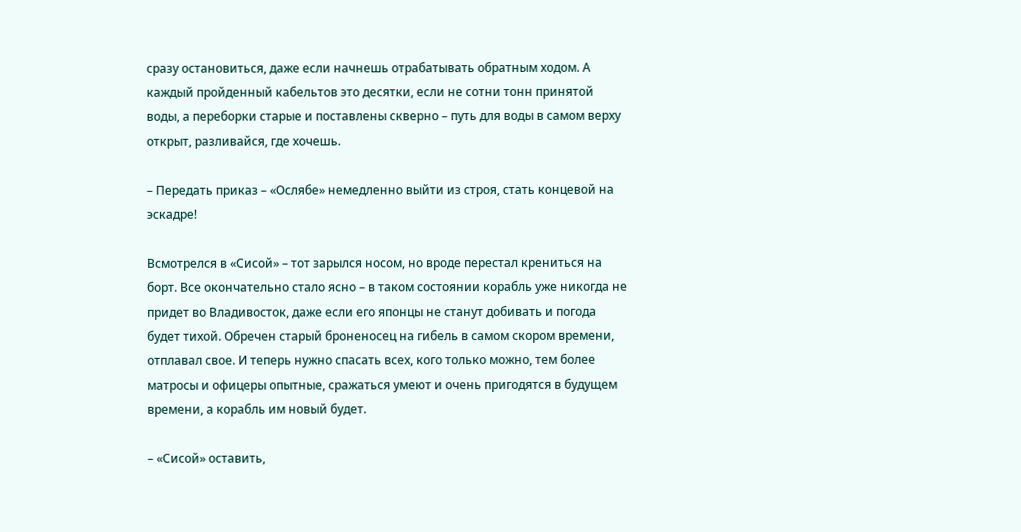сразу остановиться, даже если начнешь отрабатывать обратным ходом. А каждый пройденный кабельтов это десятки, если не сотни тонн принятой воды, а переборки старые и поставлены скверно – путь для воды в самом верху открыт, разливайся, где хочешь.

– Передать приказ – «Ослябе» немедленно выйти из строя, стать концевой на эскадре!

Всмотрелся в «Сисой» – тот зарылся носом, но вроде перестал крениться на борт. Все окончательно стало ясно – в таком состоянии корабль уже никогда не придет во Владивосток, даже если его японцы не станут добивать и погода будет тихой. Обречен старый броненосец на гибель в самом скором времени, отплавал свое. И теперь нужно спасать всех, кого только можно, тем более матросы и офицеры опытные, сражаться умеют и очень пригодятся в будущем времени, а корабль им новый будет.

– «Сисой» оставить,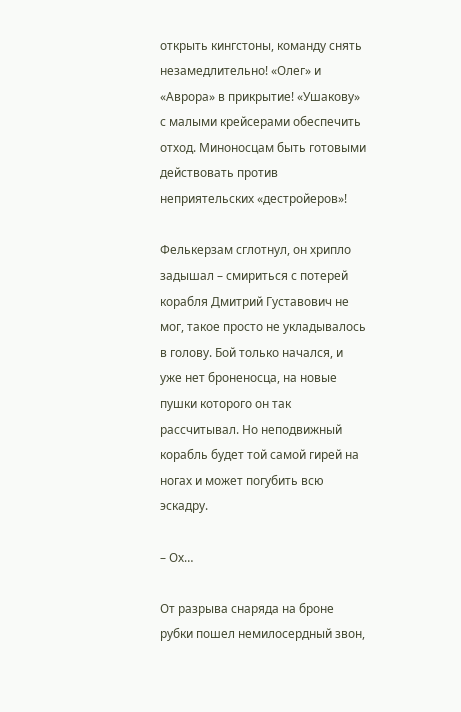открыть кингстоны, команду снять незамедлительно! «Олег» и «Аврора» в прикрытие! «Ушакову» с малыми крейсерами обеспечить отход. Миноносцам быть готовыми действовать против неприятельских «дестройеров»!

Фелькерзам сглотнул, он хрипло задышал – смириться с потерей корабля Дмитрий Густавович не мог, такое просто не укладывалось в голову. Бой только начался, и уже нет броненосца, на новые пушки которого он так рассчитывал. Но неподвижный корабль будет той самой гирей на ногах и может погубить всю эскадру.

– Ох…

От разрыва снаряда на броне рубки пошел немилосердный звон,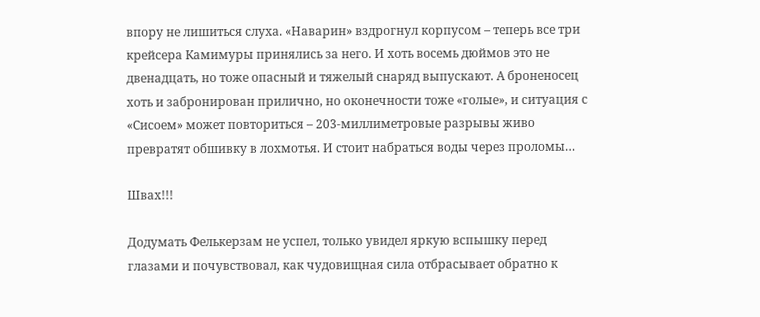впору не лишиться слуха. «Наварин» вздрогнул корпусом – теперь все три крейсера Камимуры принялись за него. И хоть восемь дюймов это не двенадцать, но тоже опасный и тяжелый снаряд выпускают. А броненосец хоть и забронирован прилично, но оконечности тоже «голые», и ситуация с «Сисоем» может повториться – 203-миллиметровые разрывы живо превратят обшивку в лохмотья. И стоит набраться воды через проломы…

Швах!!!

Додумать Фелькерзам не успел, только увидел яркую вспышку перед глазами и почувствовал, как чудовищная сила отбрасывает обратно к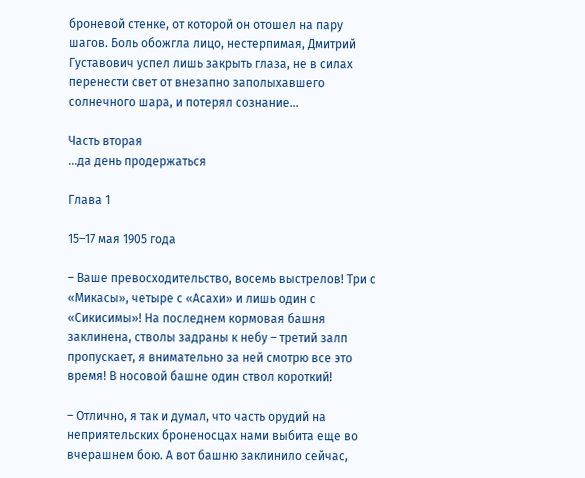броневой стенке, от которой он отошел на пару шагов. Боль обожгла лицо, нестерпимая, Дмитрий Густавович успел лишь закрыть глаза, не в силах перенести свет от внезапно заполыхавшего солнечного шара, и потерял сознание…

Часть вторая
…да день продержаться

Глава 1

15–17 мая 1905 года

– Ваше превосходительство, восемь выстрелов! Три с «Микасы», четыре с «Асахи» и лишь один с «Сикисимы»! На последнем кормовая башня заклинена, стволы задраны к небу – третий залп пропускает, я внимательно за ней смотрю все это время! В носовой башне один ствол короткий!

– Отлично, я так и думал, что часть орудий на неприятельских броненосцах нами выбита еще во вчерашнем бою. А вот башню заклинило сейчас,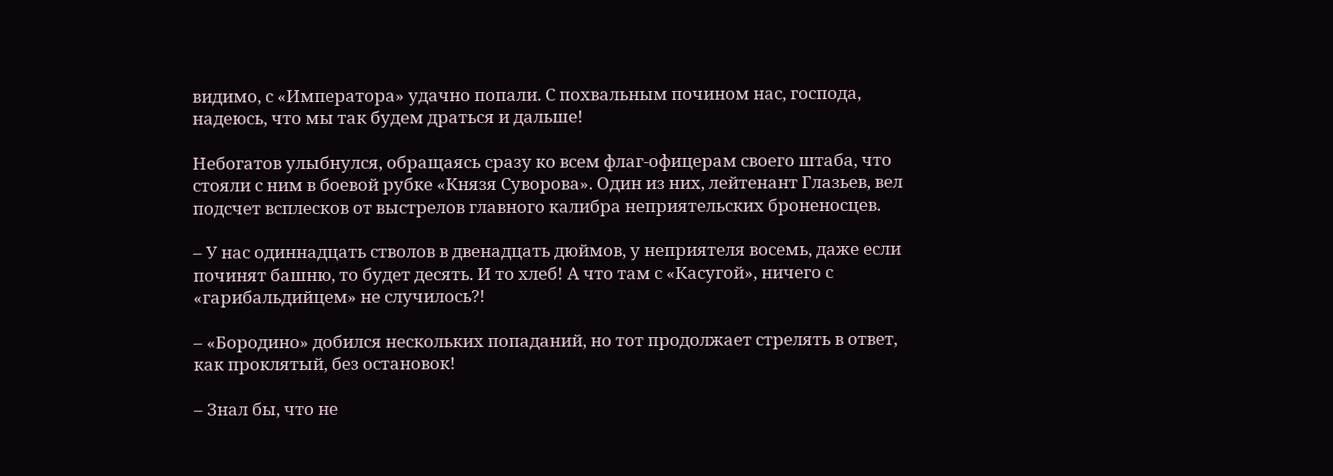видимо, с «Императора» удачно попали. С похвальным почином нас, господа, надеюсь, что мы так будем драться и дальше!

Небогатов улыбнулся, обращаясь сразу ко всем флаг-офицерам своего штаба, что стояли с ним в боевой рубке «Князя Суворова». Один из них, лейтенант Глазьев, вел подсчет всплесков от выстрелов главного калибра неприятельских броненосцев.

– У нас одиннадцать стволов в двенадцать дюймов, у неприятеля восемь, даже если починят башню, то будет десять. И то хлеб! А что там с «Касугой», ничего с «гарибальдийцем» не случилось?!

– «Бородино» добился нескольких попаданий, но тот продолжает стрелять в ответ, как проклятый, без остановок!

– Знал бы, что не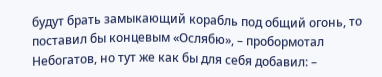будут брать замыкающий корабль под общий огонь, то поставил бы концевым «Ослябю», – пробормотал Небогатов, но тут же как бы для себя добавил: –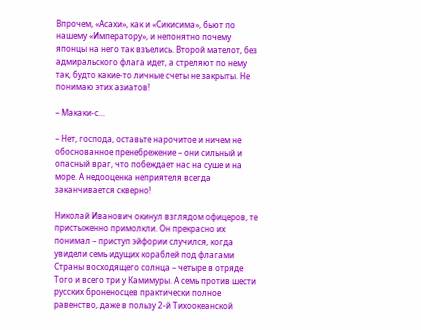Впрочем, «Асахи», как и «Сикисима», бьют по нашему «Императору», и непонятно почему японцы на него так взъелись. Второй мателот, без адмиральского флага идет, а стреляют по нему так, будто какие-то личные счеты не закрыты. Не понимаю этих азиатов!

– Макаки-с…

– Нет, господа, оставьте нарочитое и ничем не обоснованное пренебрежение – они сильный и опасный враг, что побеждает нас на суше и на море. А недооценка неприятеля всегда заканчивается скверно!

Николай Иванович окинул взглядом офицеров, те пристыженно примолкли. Он прекрасно их понимал – приступ эйфории случился, когда увидели семь идущих кораблей под флагами Страны восходящего солнца – четыре в отряде Того и всего три у Камимуры. А семь против шести русских броненосцев практически полное равенство, даже в пользу 2-й Тихоокеанской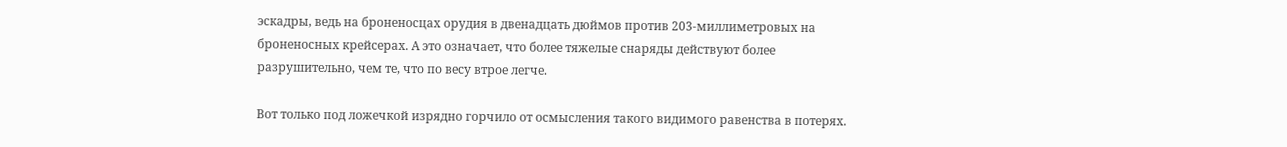эскадры, ведь на броненосцах орудия в двенадцать дюймов против 203-миллиметровых на броненосных крейсерах. А это означает, что более тяжелые снаряды действуют более разрушительно, чем те, что по весу втрое легче.

Вот только под ложечкой изрядно горчило от осмысления такого видимого равенства в потерях.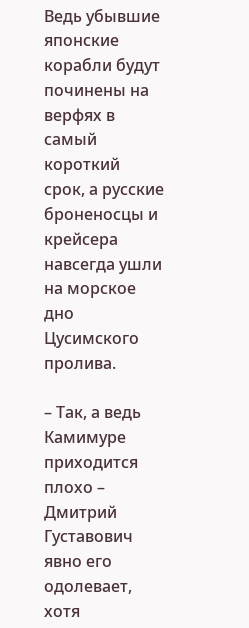Ведь убывшие японские корабли будут починены на верфях в самый короткий срок, а русские броненосцы и крейсера навсегда ушли на морское дно Цусимского пролива.

– Так, а ведь Камимуре приходится плохо – Дмитрий Густавович явно его одолевает, хотя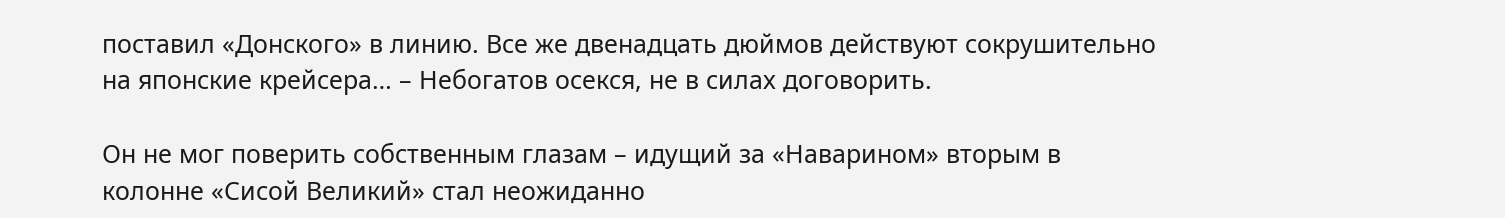поставил «Донского» в линию. Все же двенадцать дюймов действуют сокрушительно на японские крейсера… – Небогатов осекся, не в силах договорить.

Он не мог поверить собственным глазам – идущий за «Наварином» вторым в колонне «Сисой Великий» стал неожиданно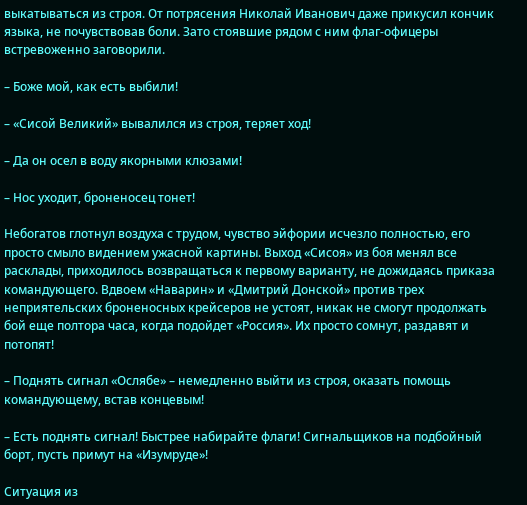выкатываться из строя. От потрясения Николай Иванович даже прикусил кончик языка, не почувствовав боли. Зато стоявшие рядом с ним флаг-офицеры встревоженно заговорили.

– Боже мой, как есть выбили!

– «Сисой Великий» вывалился из строя, теряет ход!

– Да он осел в воду якорными клюзами!

– Нос уходит, броненосец тонет!

Небогатов глотнул воздуха с трудом, чувство эйфории исчезло полностью, его просто смыло видением ужасной картины. Выход «Сисоя» из боя менял все расклады, приходилось возвращаться к первому варианту, не дожидаясь приказа командующего. Вдвоем «Наварин» и «Дмитрий Донской» против трех неприятельских броненосных крейсеров не устоят, никак не смогут продолжать бой еще полтора часа, когда подойдет «Россия». Их просто сомнут, раздавят и потопят!

– Поднять сигнал «Ослябе» – немедленно выйти из строя, оказать помощь командующему, встав концевым!

– Есть поднять сигнал! Быстрее набирайте флаги! Сигнальщиков на подбойный борт, пусть примут на «Изумруде»!

Ситуация из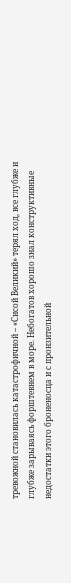тревожной становилась катастрофичной – «Сисой Великий» терял ход, все глубже и глубже зарываясь форштевнем в море. Небогатов хорошо знал конструктивные недостатки этого броненосца и с пронзительной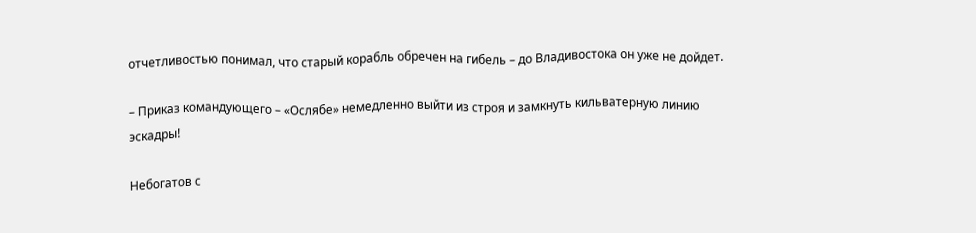отчетливостью понимал, что старый корабль обречен на гибель – до Владивостока он уже не дойдет.

– Приказ командующего – «Ослябе» немедленно выйти из строя и замкнуть кильватерную линию эскадры!

Небогатов с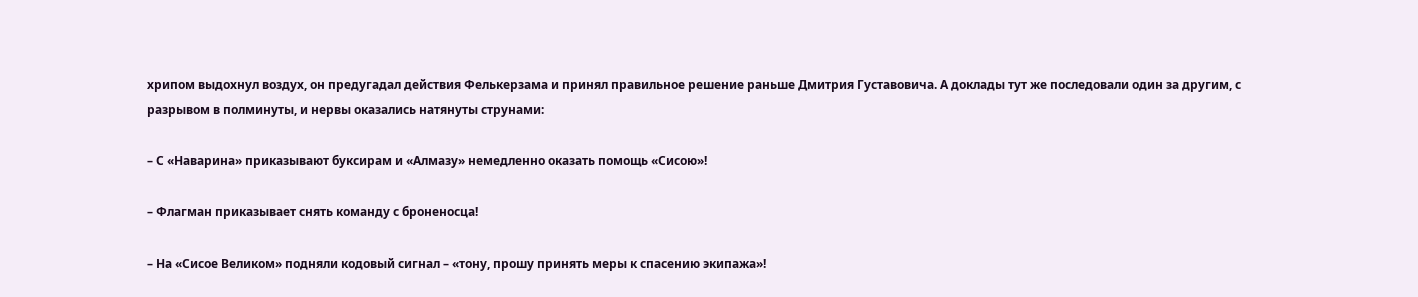хрипом выдохнул воздух, он предугадал действия Фелькерзама и принял правильное решение раньше Дмитрия Густавовича. А доклады тут же последовали один за другим, с разрывом в полминуты, и нервы оказались натянуты струнами:

– С «Наварина» приказывают буксирам и «Алмазу» немедленно оказать помощь «Сисою»!

– Флагман приказывает снять команду с броненосца!

– На «Сисое Великом» подняли кодовый сигнал – «тону, прошу принять меры к спасению экипажа»!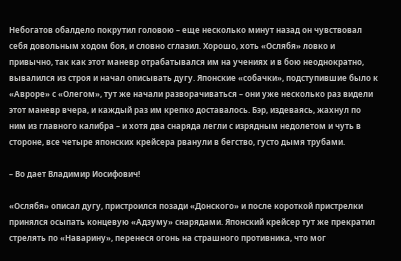Небогатов обалдело покрутил головою – еще несколько минут назад он чувствовал себя довольным ходом боя, и словно сглазил. Хорошо, хоть «Ослябя» ловко и привычно, так как этот маневр отрабатывался им на учениях и в бою неоднократно, вывалился из строя и начал описывать дугу. Японские «собачки», подступившие было к «Авроре» с «Олегом», тут же начали разворачиваться – они уже несколько раз видели этот маневр вчера, и каждый раз им крепко доставалось. Бэр, издеваясь, жахнул по ним из главного калибра – и хотя два снаряда легли с изрядным недолетом и чуть в стороне, все четыре японских крейсера рванули в бегство, густо дымя трубами.

– Во дает Владимир Иосифович!

«Ослябя» описал дугу, пристроился позади «Донского» и после короткой пристрелки принялся осыпать концевую «Адзуму» снарядами. Японский крейсер тут же прекратил стрелять по «Наварину», перенеся огонь на страшного противника, что мог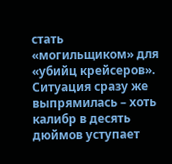стать «могильщиком» для «убийц крейсеров». Ситуация сразу же выпрямилась – хоть калибр в десять дюймов уступает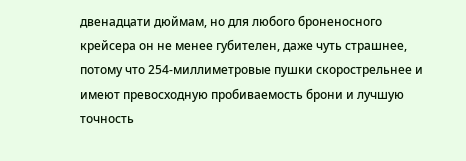двенадцати дюймам, но для любого броненосного крейсера он не менее губителен, даже чуть страшнее, потому что 254-миллиметровые пушки скорострельнее и имеют превосходную пробиваемость брони и лучшую точность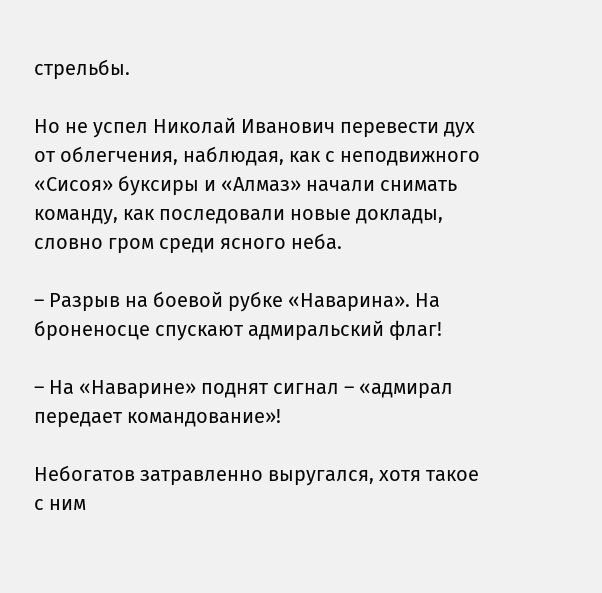стрельбы.

Но не успел Николай Иванович перевести дух от облегчения, наблюдая, как с неподвижного «Сисоя» буксиры и «Алмаз» начали снимать команду, как последовали новые доклады, словно гром среди ясного неба.

– Разрыв на боевой рубке «Наварина». На броненосце спускают адмиральский флаг!

– На «Наварине» поднят сигнал – «адмирал передает командование»!

Небогатов затравленно выругался, хотя такое с ним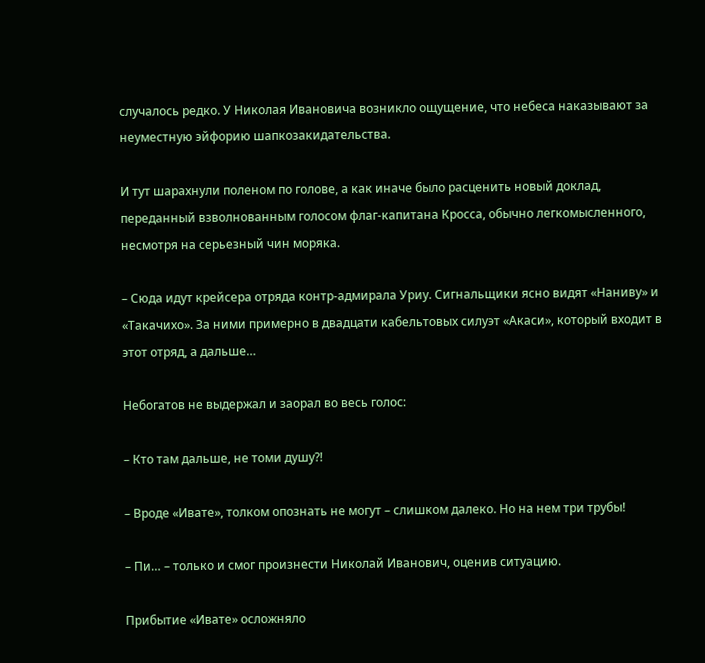случалось редко. У Николая Ивановича возникло ощущение, что небеса наказывают за неуместную эйфорию шапкозакидательства.

И тут шарахнули поленом по голове, а как иначе было расценить новый доклад, переданный взволнованным голосом флаг-капитана Кросса, обычно легкомысленного, несмотря на серьезный чин моряка.

– Сюда идут крейсера отряда контр-адмирала Уриу. Сигнальщики ясно видят «Наниву» и «Такачихо». За ними примерно в двадцати кабельтовых силуэт «Акаси», который входит в этот отряд, а дальше…

Небогатов не выдержал и заорал во весь голос:

– Кто там дальше, не томи душу?!

– Вроде «Ивате», толком опознать не могут – слишком далеко. Но на нем три трубы!

– Пи… – только и смог произнести Николай Иванович, оценив ситуацию.

Прибытие «Ивате» осложняло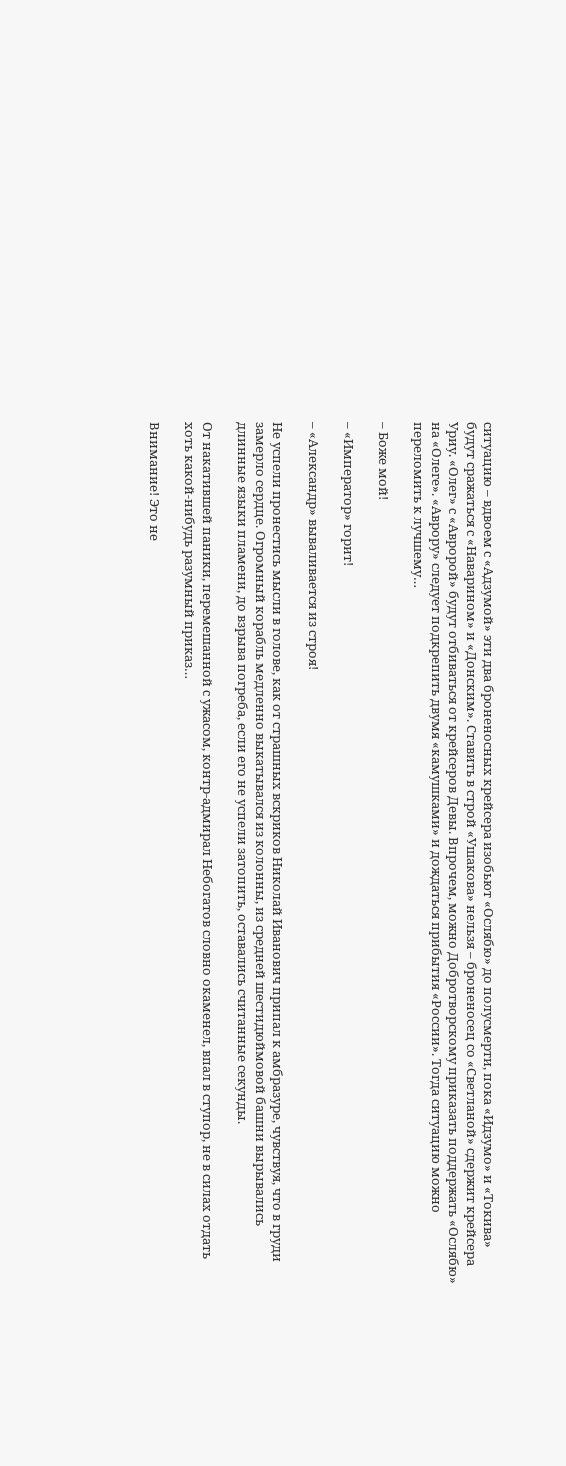ситуацию – вдвоем с «Адзумой» эти два броненосных крейсера изобьют «Ослябю» до полусмерти, пока «Идзумо» и «Токива» будут сражаться с «Наварином» и «Донским». Ставить в строй «Ушакова» нельзя – броненосец со «Светланой» сдержит крейсера Уриу. «Олег» с «Авророй» будут отбиваться от крейсеров Девы. Впрочем, можно Добротворскому приказать поддержать «Ослябю» на «Олеге». «Аврору» следует подкрепить двумя «камушками» и дождаться прибытия «России». Тогда ситуацию можно переломить к лучшему…

– Боже мой!

– «Император» горит!

– «Александр» вываливается из строя!

Не успели пронестись мысли в голове, как от страшных вскриков Николай Иванович припал к амбразуре, чувствуя, что в груди замерло сердце. Огромный корабль медленно выкатывался из колонны, из средней шестидюймовой башни вырывались длинные языки пламени, до взрыва погреба, если его не успели затопить, оставались считанные секунды.

От накатившей паники, перемешанной с ужасом, контр-адмирал Небогатов словно окаменел, впал в ступор, не в силах отдать хоть какой-нибудь разумный приказ…

Внимание! Это не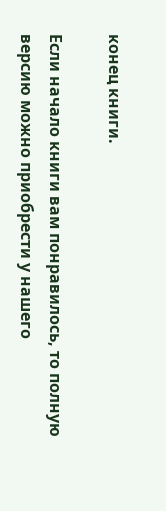конец книги.

Если начало книги вам понравилось, то полную версию можно приобрести у нашего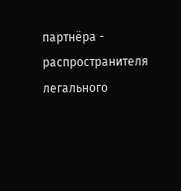партнёра - распространителя легального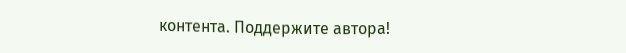контента. Поддержите автора!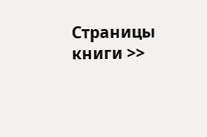Страницы книги >>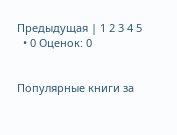Предыдущая | 1 2 3 4 5
  • 0 Оценок: 0


Популярные книги за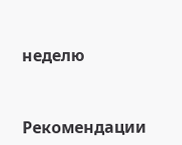неделю


Рекомендации